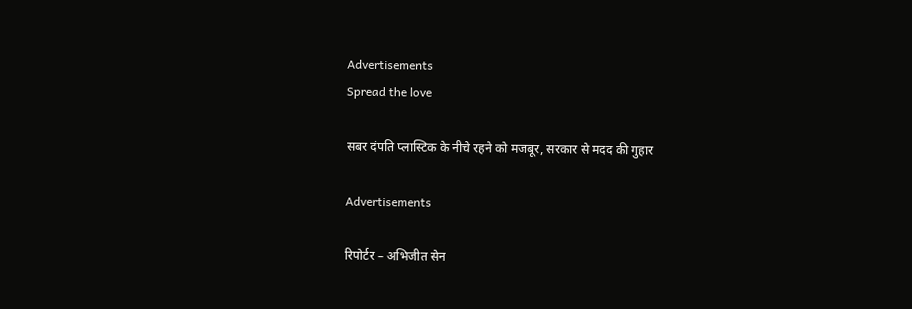Advertisements
Spread the love

सबर दंपति प्लास्टिक के नीचे रहने को मजबूर, सरकार से मदद की गुहार

Advertisements

रिपोर्टर – अभिजीत सेन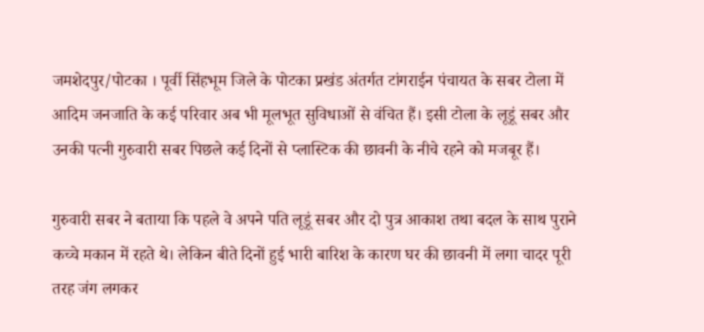जमशेदपुर/पोटका । पूर्वी सिंहभूम जिले के पोटका प्रखंड अंतर्गत टांगराईन पंचायत के सबर टोला में आदिम जनजाति के कई परिवार अब भी मूलभूत सुविधाओं से वंचित हैं। इसी टोला के लूडूं सबर और उनकी पत्नी गुरुवारी सबर पिछले कई दिनों से प्लास्टिक की छावनी के नीचे रहने को मजबूर हैं।

गुरुवारी सबर ने बताया कि पहले वे अपने पति लूडूं सबर और दो पुत्र आकाश तथा बदल के साथ पुराने कच्चे मकान में रहते थे। लेकिन बीते दिनों हुई भारी बारिश के कारण घर की छावनी में लगा चादर पूरी तरह जंग लगकर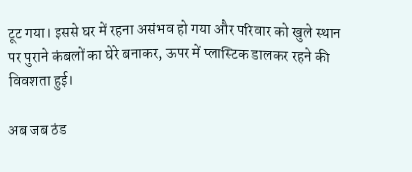टूट गया। इससे घर में रहना असंभव हो गया और परिवार को खुले स्थान पर पुराने कंबलों का घेरे बनाकर, ऊपर में प्लास्टिक डालकर रहने की विवशता हुई।

अब जब ठंड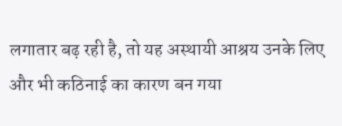लगातार बढ़ रही है, तो यह अस्थायी आश्रय उनके लिए और भी कठिनाई का कारण बन गया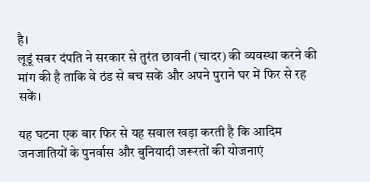है।
लूडूं सबर दंपति ने सरकार से तुरंत छावनी (चादर) की व्यवस्था करने की मांग की है ताकि वे ठंड से बच सकें और अपने पुराने घर में फिर से रह सकें।

यह घटना एक बार फिर से यह सवाल खड़ा करती है कि आदिम जनजातियों के पुनर्वास और बुनियादी जरूरतों की योजनाएं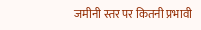जमीनी स्तर पर कितनी प्रभावी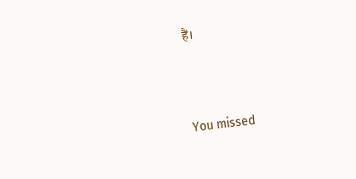हैं।



You missed